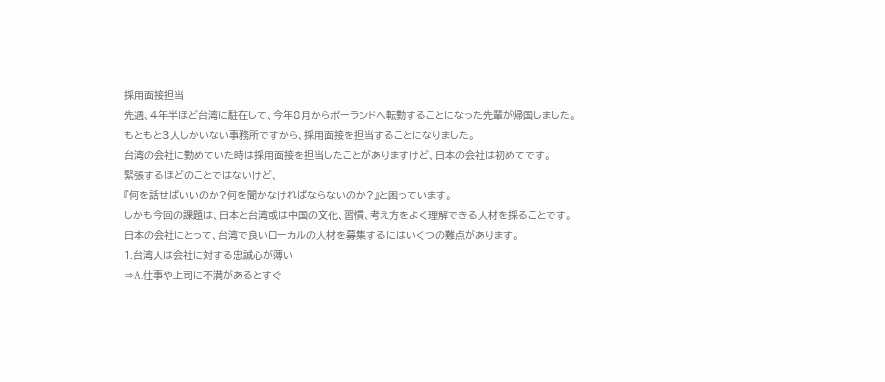採用面接担当
先週、4年半ほど台湾に駐在して、今年8月からポーランドへ転勤することになった先輩が帰国しました。
もともと3人しかいない事務所ですから、採用面接を担当することになりました。
台湾の会社に勤めていた時は採用面接を担当したことがありますけど、日本の会社は初めてです。
緊張するほどのことではないけど、
『何を話せばいいのか?何を聞かなければならないのか?』と困っています。
しかも今回の課題は、日本と台湾或は中国の文化、習慣、考え方をよく理解できる人材を採ることです。
日本の会社にとって、台湾で良いローカルの人材を募集するにはいくつの難点があります。
1.台湾人は会社に対する忠誠心が薄い
⇒A.仕事や上司に不満があるとすぐ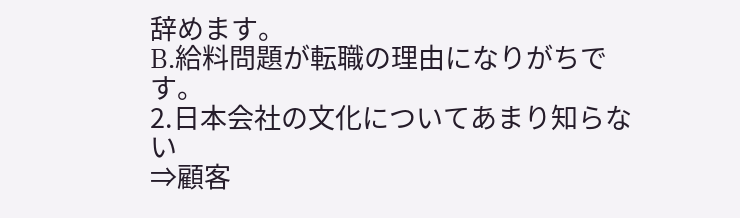辞めます。
B.給料問題が転職の理由になりがちです。
2.日本会社の文化についてあまり知らない
⇒顧客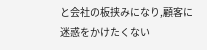と会社の板挟みになり,顧客に迷惑をかけたくない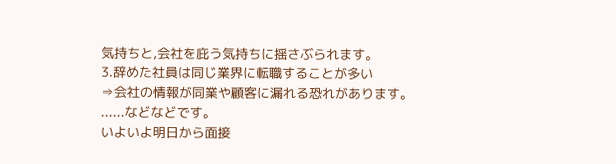気持ちと,会社を庇う気持ちに揺さぶられます。
3.辞めた社員は同じ業界に転職することが多い
⇒会社の情報が同業や顧客に漏れる恐れがあります。
......などなどです。
いよいよ明日から面接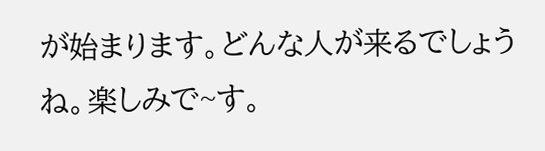が始まります。どんな人が来るでしょうね。楽しみで~す。